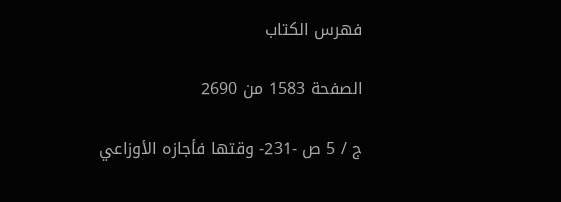فهرس الكتاب

الصفحة 1583 من 2690

ج / 5 ص -231- وقتها فأجازه الأوزاعي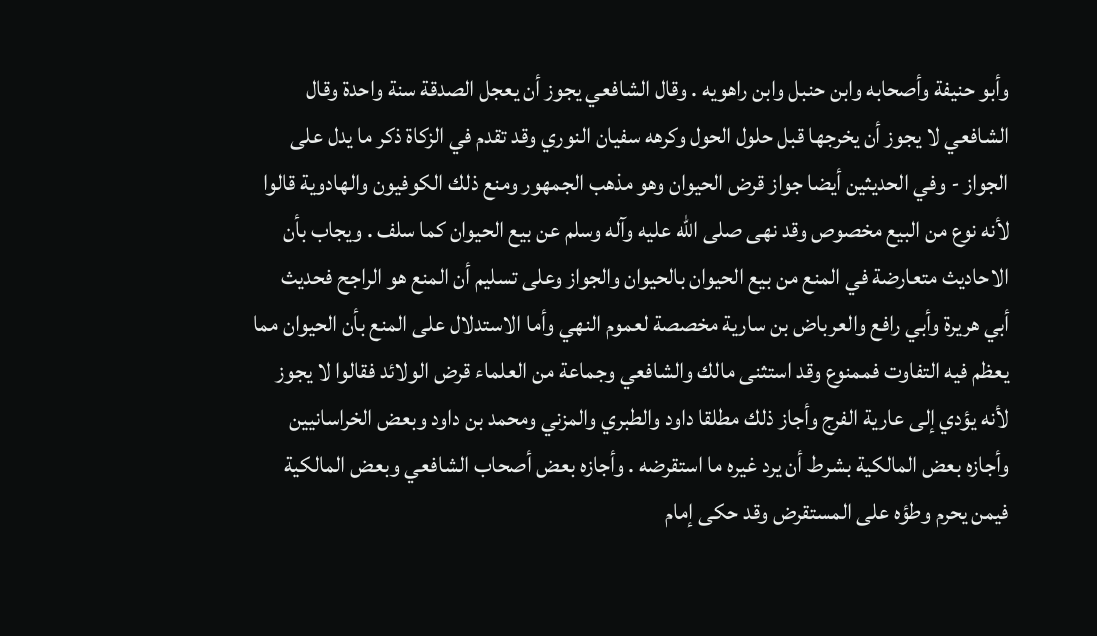وأبو حنيفة وأصحابه وابن حنبل وابن راهويه . وقال الشافعي يجوز أن يعجل الصدقة سنة واحدة وقال الشافعي لا يجوز أن يخرجها قبل حلول الحول وكرهه سفيان النوري وقد تقدم في الزكاة ذكر ما يدل على الجواز - وفي الحديثين أيضا جواز قرض الحيوان وهو مذهب الجمهور ومنع ذلك الكوفيون والهادوية قالوا لأنه نوع من البيع مخصوص وقد نهى صلى اللّه عليه وآله وسلم عن بيع الحيوان كما سلف . ويجاب بأن الاحاديث متعارضة في المنع من بيع الحيوان بالحيوان والجواز وعلى تسليم أن المنع هو الراجح فحديث أبي هريرة وأبي رافع والعرباض بن سارية مخصصة لعموم النهي وأما الاستدلال على المنع بأن الحيوان مما يعظم فيه التفاوت فممنوع وقد استثنى مالك والشافعي وجماعة من العلماء قرض الولائد فقالوا لا يجوز لأنه يؤدي إلى عارية الفرج وأجاز ذلك مطلقا داود والطبري والمزني ومحمد بن داود وبعض الخراسانيين وأجازه بعض المالكية بشرط أن يرد غيره ما استقرضه . وأجازه بعض أصحاب الشافعي وبعض المالكية فيمن يحرم وطؤه على المستقرض وقد حكى إمام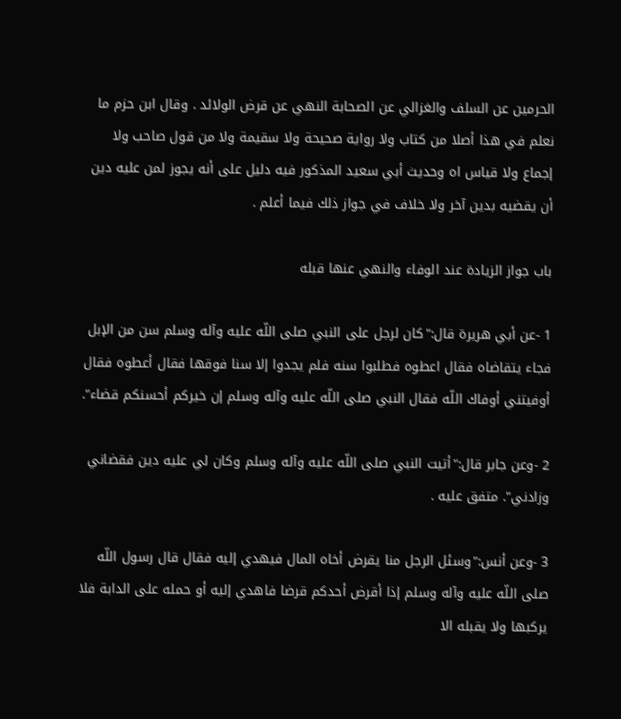الحرمين عن السلف والغزالي عن الصحابة النهي عن قرض الولائد . وقال ابن حزم ما نعلم في هذا أصلا من كتاب ولا رواية صحيحة ولا سقيمة ولا من قول صاحب ولا إجماع ولا قياس اه وحديث أبي سعيد المذكور فيه دليل على أنه يجوز لمن عليه دين أن يقضيه بدين آخر ولا خلاف في جواز ذلك فيما أعلم .

باب جواز الزيادة عند الوفاء والنهي عنها قبله

1 -عن أبي هريرة قال:"كان لرجل على النبي صلى اللّه عليه وآله وسلم سن من الإبل فجاء يتقاضاه فقال اعطوه فطلبوا سنه فلم يجدوا إلا سنا فوقها فقال أعطوه فقال أوفيتني أوفاك اللّه فقال النبي صلى اللّه عليه وآله وسلم إن خيركم أحسنكم قضاء".

2 -وعن جابر قال:"أتيت النبي صلى اللّه عليه وآله وسلم وكان لي عليه دين فقضاني وزادني". متفق عليه .

3 -وعن أنس:"وسئل الرجل منا يقرض أخاه المال فيهدي إليه فقال قال رسول اللّه صلى اللّه عليه وآله وسلم إذا أقرض أحدكم قرضا فاهدي إليه أو حمله على الدابة فلا يركبها ولا يقبله الا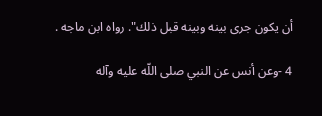أن يكون جرى بينه وبينه قبل ذلك". رواه ابن ماجه .

4 -وعن أنس عن النبي صلى اللّه عليه وآله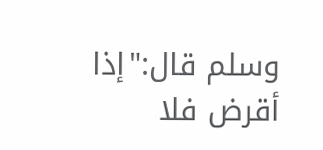وسلم قال:"إذا أقرض فلا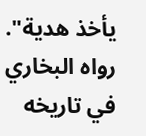يأخذ هدية". رواه البخاري في تاريخه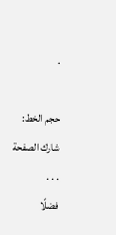.

حجم الخط:
شارك الصفحة
. . .
فضلًا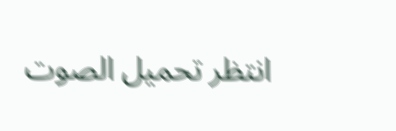انتظر تحميل الصوت